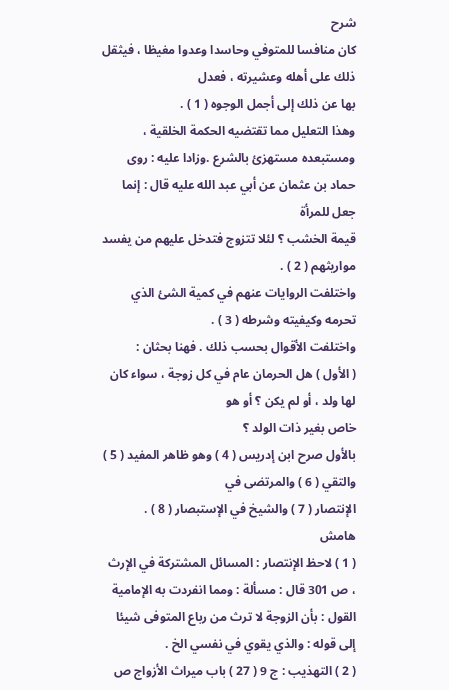شرح
كان منافسا للمتوفي وحاسدا وعدوا مغيظا ، فيثقل ذلك على أهله وعشيرته ، فعدل
بها عن ذلك إلى أجمل الوجوه ( 1 ) .
وهذا التعليل مما تقتضيه الحكمة الخلقية ، ومستبعده مستهزئ بالشرع .وزادا عليه : روى حماد بن عثمان عن أبي عبد الله عليه قال : إنما جعل للمرأة
قيمة الخشب ؟ لئلا تتزوج فتدخل عليهم من يفسد مواريثهم ( 2 ) .
واختلفت الروايات عنهم في كمية الشئ الذي تحرمه وكيفيته وشرطه ( 3 ) .
واختلفت الأقوال بحسب ذلك . فهنا بحثان :
( الأول ) هل الحرمان عام في كل زوجة ، سواء كان لها ولد ، أو لم يكن ؟ أو هو
خاص بغير ذات الولد ؟
بالأول صرح ابن إدريس ( 4 ) وهو ظاهر المفيد ( 5 ) والتقي ( 6 ) والمرتضى في
الإنتصار ( 7 ) والشيخ في الإستبصار ( 8 ) .
هامش
( 1 ) لاحظ الإنتصار : المسائل المشتركة في الإرث ، ص 301 قال : مسألة : ومما انفردت به الإمامية
القول : بأن الزوجة لا ترث من رباع المتوفى شيئا إلى قوله : والذي يقوي في نفسي الخ .
( 2 ) التهذيب : ج 9 ( 27 ) باب ميراث الأزواج ص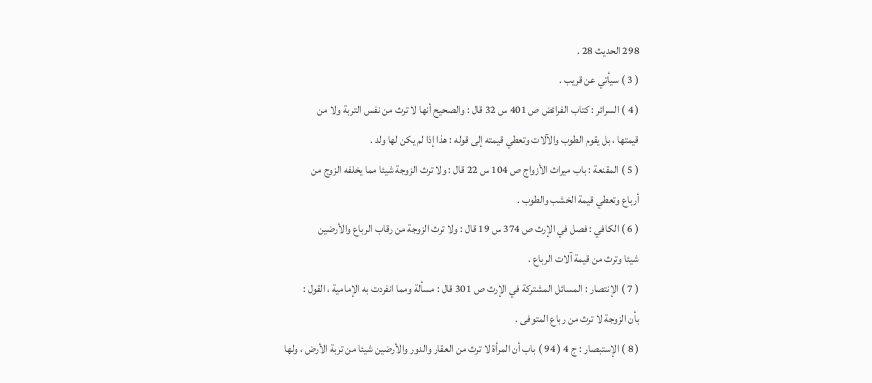298 الحديث 28 .
( 3 ) سيأتي عن قريب .
( 4 ) السرائر : كتاب الفرائض ص 401 س 32 قال : والصحيح أنها لا ترث من نفس التربة ولا من
قيمتها ، بل يقوم الطوب والآلات وتعطي قيمته إلى قوله : هذا إذا لم يكن لها ولد .
( 5 ) المقنعة : باب ميراث الأزواج ص 104 س 22 قال : ولا ترث الزوجة شيئا مما يخلفه الزوج من
أرباع وتعطي قيمة الخشب والطوب .
( 6 ) الكافي : فصل في الإرث ص 374 س 19 قال : ولا ترث الزوجة من رقاب الرباع والأرضين
شيئا وترث من قيمة آلات الرباع .
( 7 ) الإنتصار : المسائل المشتركة في الإرث ص 301 قال : مسألة ومما انفردت به الإمامية ، القول :
بأن الزوجة لا ترث من رباع المتوفى .
( 8 ) الإستبصار : ج 4 ( 94 ) باب أن المرأة لا ترث من العقار والدور والأرضين شيئا من تربة الأرض ، ولها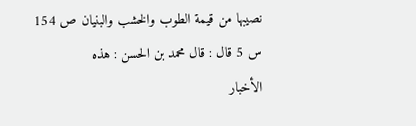نصيبها من قيمة الطوب والخشب والبنيان ص 154 س 5 قال : قال محمد بن الحسن : هذه
الأخبار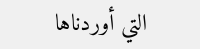التي أوردناها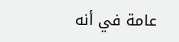عامة في أنه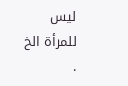ليس للمرأة الخ .